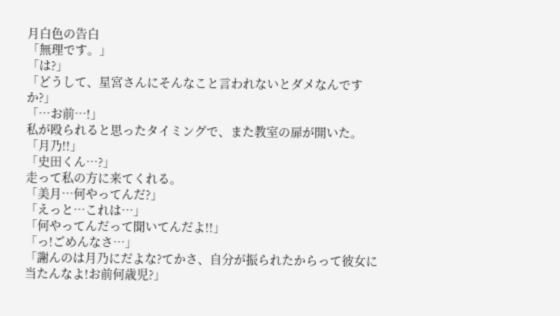月白色の告白
「無理です。」
「は?」
「どうして、星宮さんにそんなこと言われないとダメなんですか?」
「…お前…!」
私が殴られると思ったタイミングで、また教室の扉が開いた。
「月乃!!」
「史田くん…?」
走って私の方に来てくれる。
「美月…何やってんだ?」
「えっと…これは…」
「何やってんだって聞いてんだよ!!」
「っ!ごめんなさ…」
「謝んのは月乃にだよな?てかさ、自分が振られたからって彼女に当たんなよ!お前何歳児?」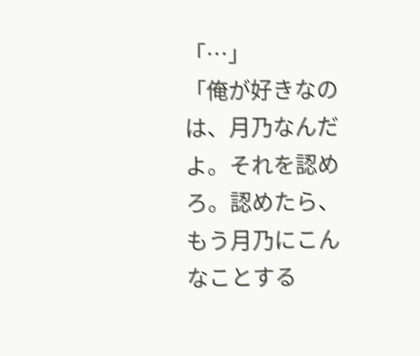「…」
「俺が好きなのは、月乃なんだよ。それを認めろ。認めたら、もう月乃にこんなことする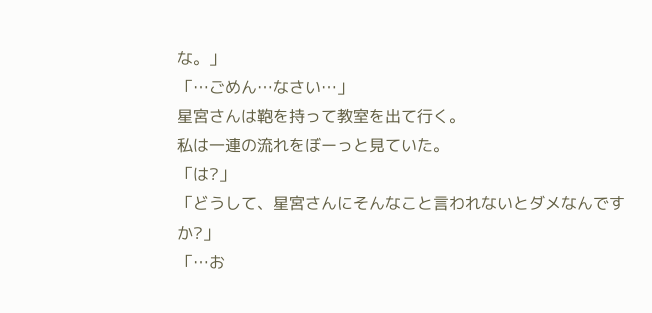な。」
「…ごめん…なさい…」
星宮さんは鞄を持って教室を出て行く。
私は一連の流れをぼーっと見ていた。
「は?」
「どうして、星宮さんにそんなこと言われないとダメなんですか?」
「…お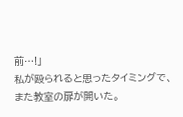前…!」
私が殴られると思ったタイミングで、また教室の扉が開いた。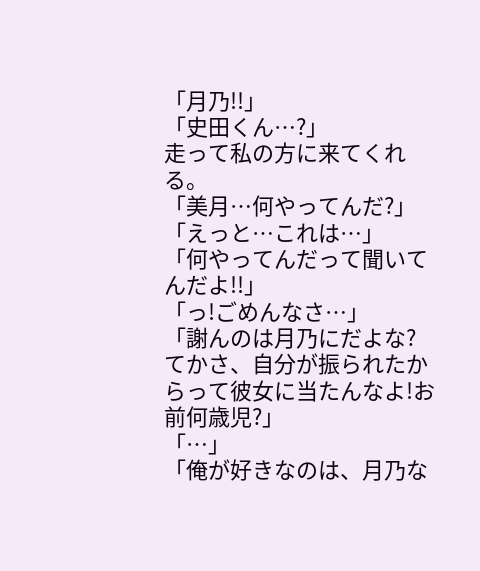「月乃!!」
「史田くん…?」
走って私の方に来てくれる。
「美月…何やってんだ?」
「えっと…これは…」
「何やってんだって聞いてんだよ!!」
「っ!ごめんなさ…」
「謝んのは月乃にだよな?てかさ、自分が振られたからって彼女に当たんなよ!お前何歳児?」
「…」
「俺が好きなのは、月乃な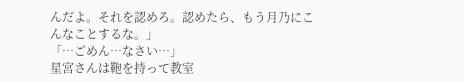んだよ。それを認めろ。認めたら、もう月乃にこんなことするな。」
「…ごめん…なさい…」
星宮さんは鞄を持って教室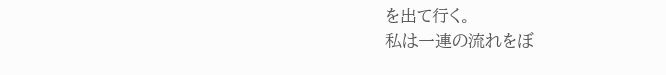を出て行く。
私は一連の流れをぼ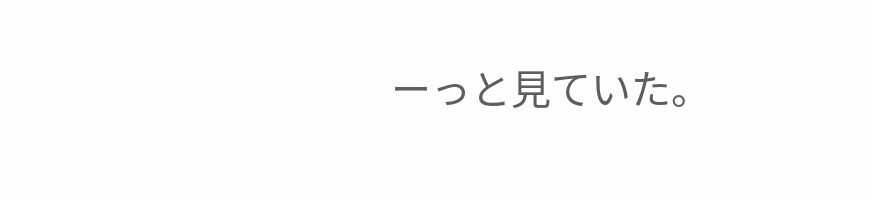ーっと見ていた。